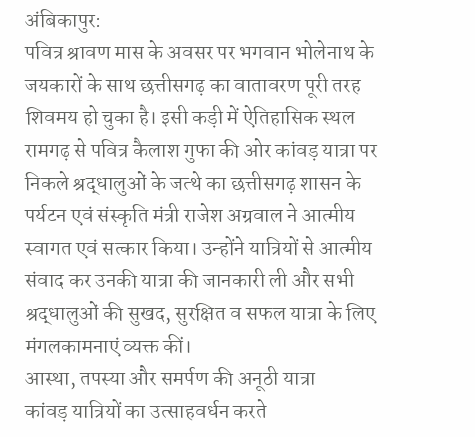अंबिकापुर:
पवित्र श्रावण मास के अवसर पर भगवान भोलेनाथ के जयकारों के साथ छत्तीसगढ़ का वातावरण पूरी तरह शिवमय हो चुका है। इसी कड़ी में ऐतिहासिक स्थल रामगढ़ से पवित्र कैलाश गुफा की ओर कांवड़ यात्रा पर निकले श्रद्धालुओं के जत्थे का छत्तीसगढ़ शासन के पर्यटन एवं संस्कृति मंत्री राजेश अग्रवाल ने आत्मीय स्वागत एवं सत्कार किया। उन्होंने यात्रियों से आत्मीय संवाद कर उनकी यात्रा की जानकारी ली और सभी श्रद्धालुओं की सुखद, सुरक्षित व सफल यात्रा के लिए मंगलकामनाएं व्यक्त कीं।
आस्था, तपस्या और समर्पण की अनूठी यात्रा
कांवड़ यात्रियों का उत्साहवर्धन करते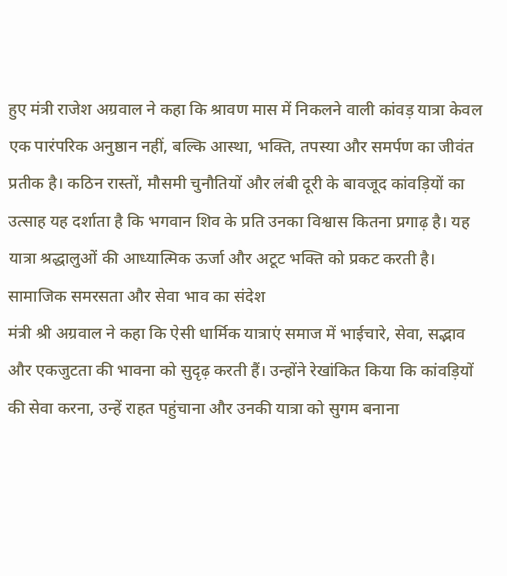हुए मंत्री राजेश अग्रवाल ने कहा कि श्रावण मास में निकलने वाली कांवड़ यात्रा केवल एक पारंपरिक अनुष्ठान नहीं, बल्कि आस्था, भक्ति, तपस्या और समर्पण का जीवंत प्रतीक है। कठिन रास्तों, मौसमी चुनौतियों और लंबी दूरी के बावजूद कांवड़ियों का उत्साह यह दर्शाता है कि भगवान शिव के प्रति उनका विश्वास कितना प्रगाढ़ है। यह यात्रा श्रद्धालुओं की आध्यात्मिक ऊर्जा और अटूट भक्ति को प्रकट करती है।
सामाजिक समरसता और सेवा भाव का संदेश
मंत्री श्री अग्रवाल ने कहा कि ऐसी धार्मिक यात्राएं समाज में भाईचारे, सेवा, सद्भाव और एकजुटता की भावना को सुदृढ़ करती हैं। उन्होंने रेखांकित किया कि कांवड़ियों की सेवा करना, उन्हें राहत पहुंचाना और उनकी यात्रा को सुगम बनाना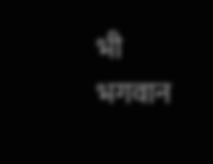भी भगवान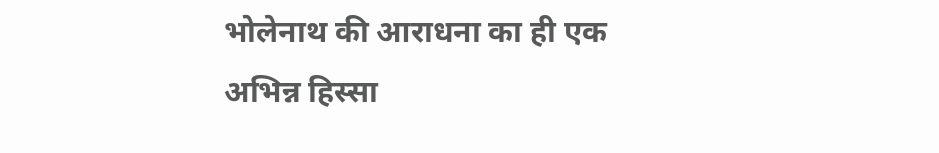भोलेनाथ की आराधना का ही एक अभिन्न हिस्सा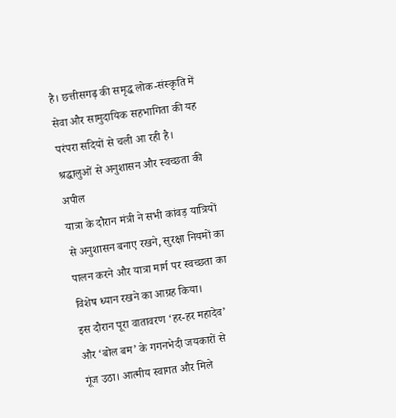है। छत्तीसगढ़ की समृद्ध लोक-संस्कृति में सेवा और सामुदायिक सहभागिता की यह परंपरा सदियों से चली आ रही है।
श्रद्धालुओं से अनुशासन और स्वच्छता की अपील
यात्रा के दौरान मंत्री ने सभी कांवड़ यात्रियों से अनुशासन बनाए रखने, सुरक्षा नियमों का पालन करने और यात्रा मार्ग पर स्वच्छता का विशेष ध्यान रखने का आग्रह किया।
इस दौरान पूरा वातावरण ‘हर-हर महादेव’ और ‘बोल बम’ के गगनभेदी जयकारों से गूंज उठा। आत्मीय स्वागत और मिले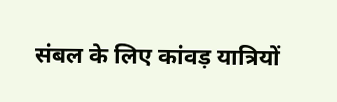संबल के लिए कांवड़ यात्रियों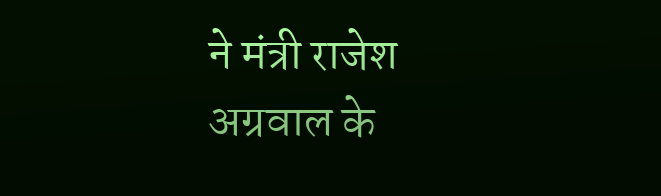ने मंत्री राजेश अग्रवाल के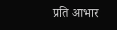प्रति आभार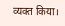व्यक्त किया।